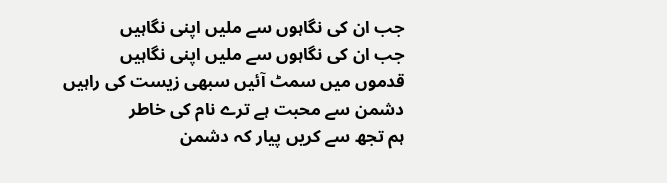جب ان کی نگاہوں سے ملیں اپنی نگاہیں
جب ان کی نگاہوں سے ملیں اپنی نگاہیں
قدموں میں سمٹ آئیں سبھی زیست کی راہیں
دشمن سے محبت ہے ترے نام کی خاطر
ہم تجھ سے کریں پیار کہ دشمن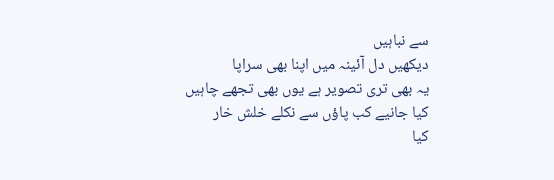سے نباہیں
دیکھیں دل آئینہ میں اپنا بھی سراپا
یہ بھی تری تصویر ہے یوں بھی تجھے چاہیں
کیا جانیے کب پاؤں سے نکلے خلش خار
کیا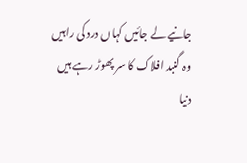جانیے لے جائیں کہاں درد کی راہیں
وہ گنبد افلاک کا سر پھوڑ رہے ہیں
دنیا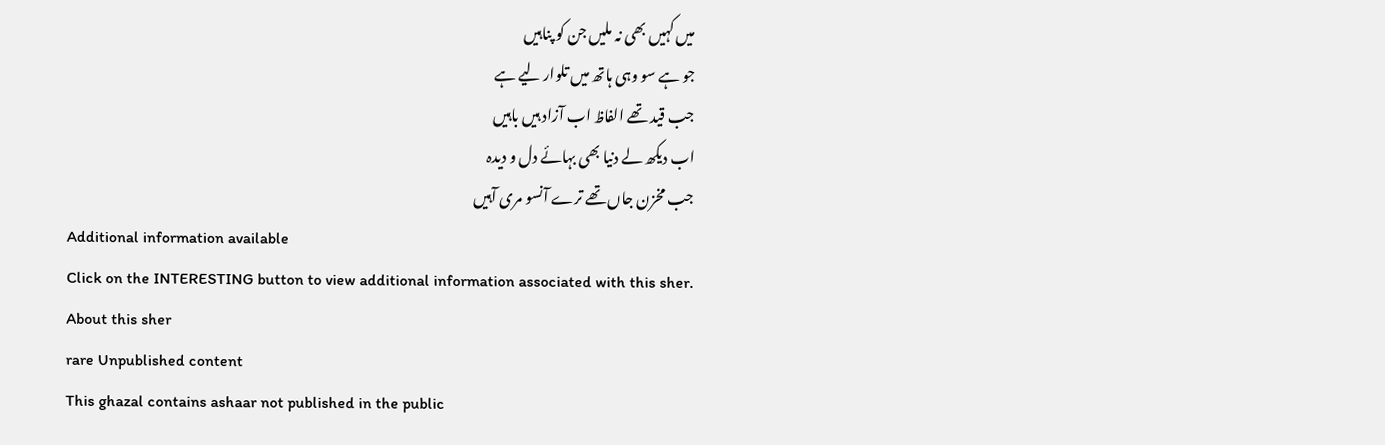میں کہیں بھی نہ ملیں جن کو پناہیں
جو ہے سو وہی ہاتھ میں تلوار لیے ہے
جب قید تھے الفاظ اب آزاد ہیں باہیں
اب دیکھ لے دنیا بھی بہائے دل و دیدہ
جب مخزن جاں تھے ترے آنسو مری آہیں
Additional information available
Click on the INTERESTING button to view additional information associated with this sher.
About this sher
rare Unpublished content
This ghazal contains ashaar not published in the public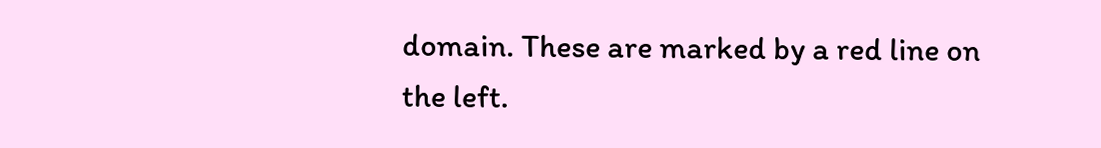domain. These are marked by a red line on the left.